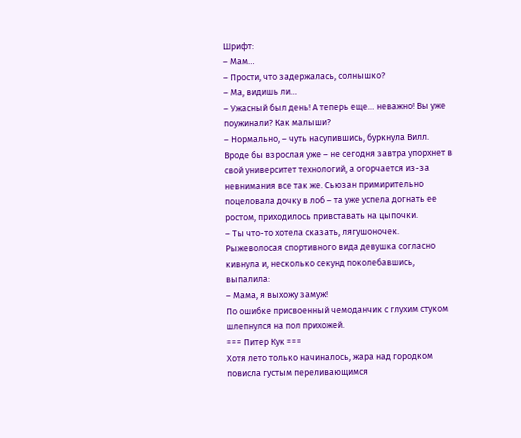Шрифт:
– Мам…
– Прости, что задержалась, солнышко?
– Ма, видишь ли…
– Ужасный был день! А теперь еще… неважно! Вы уже поужинали? Как малыши?
– Нормально, – чуть насупившись, буркнула Вилл. Вроде бы взрослая уже – не сегодня завтра упорхнет в свой университет технологий, а огорчается из-за невнимания все так же. Сьюзан примирительно поцеловала дочку в лоб – та уже успела догнать ее ростом, приходилось привставать на цыпочки.
– Ты что-то хотела сказать, лягушоночек.
Рыжеволосая спортивного вида девушка согласно кивнула и, несколько секунд поколебавшись, выпалила:
– Мама, я выхожу замуж!
По ошибке присвоенный чемоданчик с глухим стуком шлепнулся на пол прихожей.
=== Питер Кук ===
Хотя лето только начиналось, жара над городком повисла густым переливающимся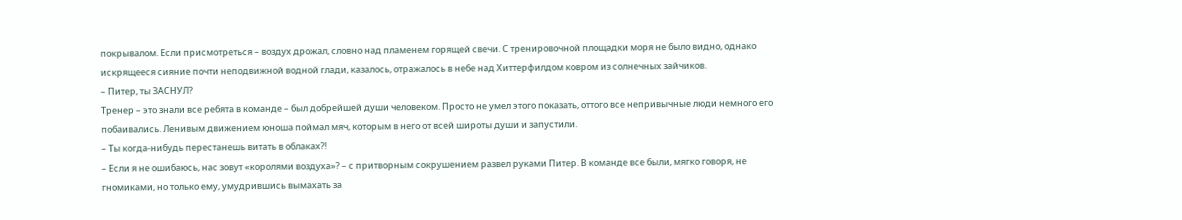покрывалом. Если присмотреться – воздух дрожал, словно над пламенем горящей свечи. С тренировочной площадки моря не было видно, однако искрящееся сияние почти неподвижной водной глади, казалось, отражалось в небе над Хиттерфилдом ковром из солнечных зайчиков.
– Питер, ты ЗАСНУЛ?
Тренер – это знали все ребята в команде – был добрейшей души человеком. Просто не умел этого показать, оттого все непривычные люди немного его побаивались. Ленивым движением юноша поймал мяч, которым в него от всей широты души и запустили.
– Ты когда-нибудь перестанешь витать в облаках?!
– Если я не ошибаюсь, нас зовут «королями воздуха»? – с притворным сокрушением развел руками Питер. В команде все были, мягко говоря, не гномиками, но только ему, умудрившись вымахать за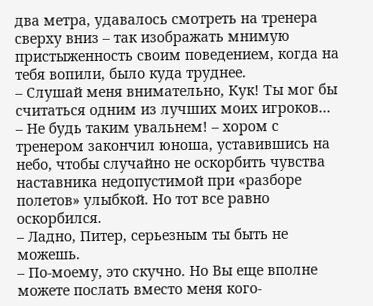два метра, удавалось смотреть на тренера сверху вниз – так изображать мнимую пристыженность своим поведением, когда на тебя вопили, было куда труднее.
– Слушай меня внимательно, Кук! Ты мог бы считаться одним из лучших моих игроков…
– Не будь таким увальнем! – хором с тренером закончил юноша, уставившись на небо, чтобы случайно не оскорбить чувства наставника недопустимой при «разборе полетов» улыбкой. Но тот все равно оскорбился.
– Ладно, Питер, серьезным ты быть не можешь.
– По-моему, это скучно. Но Вы еще вполне можете послать вместо меня кого-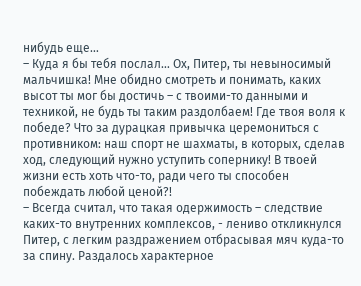нибудь еще…
– Куда я бы тебя послал… Ох, Питер, ты невыносимый мальчишка! Мне обидно смотреть и понимать, каких высот ты мог бы достичь – с твоими-то данными и техникой, не будь ты таким раздолбаем! Где твоя воля к победе? Что за дурацкая привычка церемониться с противником: наш спорт не шахматы, в которых, сделав ход, следующий нужно уступить сопернику! В твоей жизни есть хоть что-то, ради чего ты способен побеждать любой ценой?!
– Всегда считал, что такая одержимость – следствие каких-то внутренних комплексов, - лениво откликнулся Питер, с легким раздражением отбрасывая мяч куда-то за спину. Раздалось характерное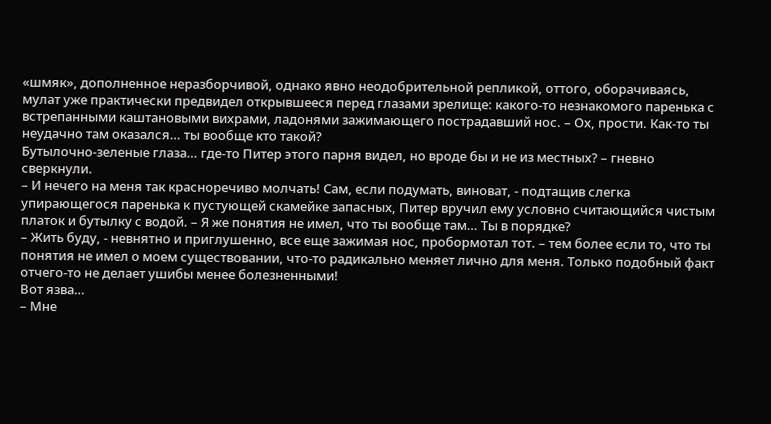«шмяк», дополненное неразборчивой, однако явно неодобрительной репликой, оттого, оборачиваясь, мулат уже практически предвидел открывшееся перед глазами зрелище: какого-то незнакомого паренька с встрепанными каштановыми вихрами, ладонями зажимающего пострадавший нос. – Ох, прости. Как-то ты неудачно там оказался… ты вообще кто такой?
Бутылочно-зеленые глаза… где-то Питер этого парня видел, но вроде бы и не из местных? – гневно сверкнули.
– И нечего на меня так красноречиво молчать! Сам, если подумать, виноват, - подтащив слегка упирающегося паренька к пустующей скамейке запасных, Питер вручил ему условно считающийся чистым платок и бутылку с водой. – Я же понятия не имел, что ты вообще там… Ты в порядке?
– Жить буду, - невнятно и приглушенно, все еще зажимая нос, пробормотал тот. – тем более если то, что ты понятия не имел о моем существовании, что-то радикально меняет лично для меня. Только подобный факт отчего-то не делает ушибы менее болезненными!
Вот язва…
– Мне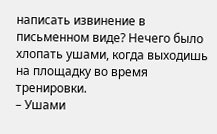написать извинение в письменном виде? Нечего было хлопать ушами, когда выходишь на площадку во время тренировки.
– Ушами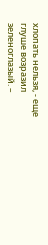хлопать нельзя, - еще глуше возразил зеленоглазый. –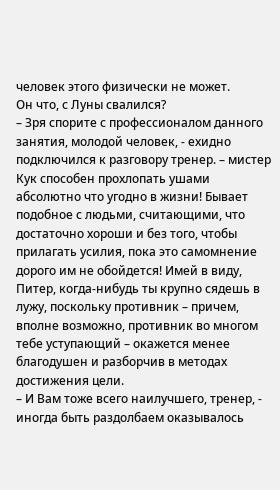человек этого физически не может.
Он что, с Луны свалился?
– Зря спорите с профессионалом данного занятия, молодой человек, - ехидно подключился к разговору тренер. – мистер Кук способен прохлопать ушами абсолютно что угодно в жизни! Бывает подобное с людьми, считающими, что достаточно хороши и без того, чтобы прилагать усилия, пока это самомнение дорого им не обойдется! Имей в виду, Питер, когда-нибудь ты крупно сядешь в лужу, поскольку противник – причем, вполне возможно, противник во многом тебе уступающий – окажется менее благодушен и разборчив в методах достижения цели.
– И Вам тоже всего наилучшего, тренер, - иногда быть раздолбаем оказывалось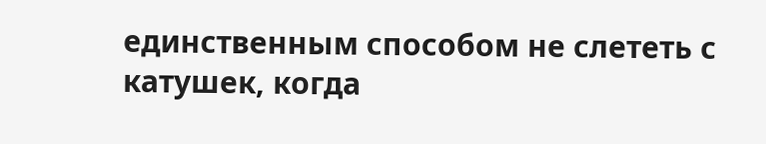единственным способом не слететь с катушек, когда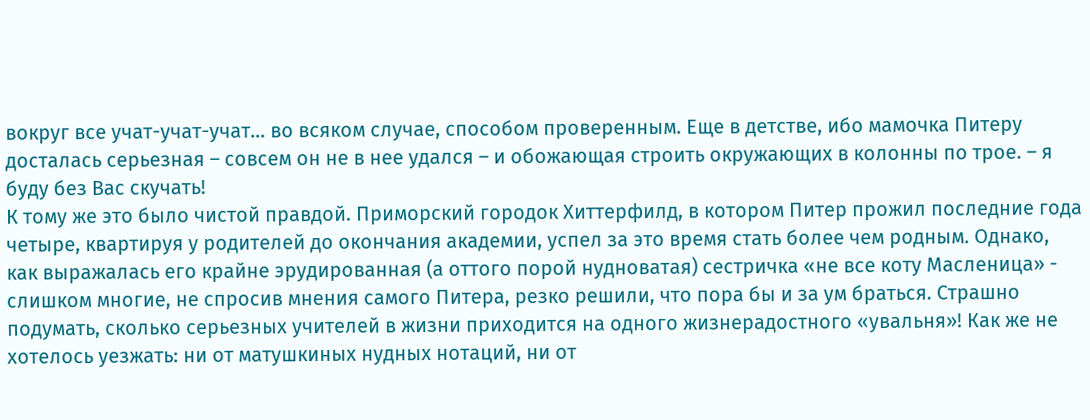вокруг все учат-учат-учат… во всяком случае, способом проверенным. Еще в детстве, ибо мамочка Питеру досталась серьезная – совсем он не в нее удался – и обожающая строить окружающих в колонны по трое. – я буду без Вас скучать!
К тому же это было чистой правдой. Приморский городок Хиттерфилд, в котором Питер прожил последние года четыре, квартируя у родителей до окончания академии, успел за это время стать более чем родным. Однако, как выражалась его крайне эрудированная (а оттого порой нудноватая) сестричка «не все коту Масленица» - слишком многие, не спросив мнения самого Питера, резко решили, что пора бы и за ум браться. Страшно подумать, сколько серьезных учителей в жизни приходится на одного жизнерадостного «увальня»! Как же не хотелось уезжать: ни от матушкиных нудных нотаций, ни от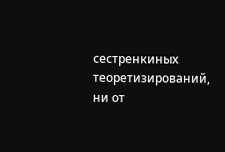сестренкиных теоретизирований, ни от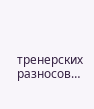тренерских разносов…